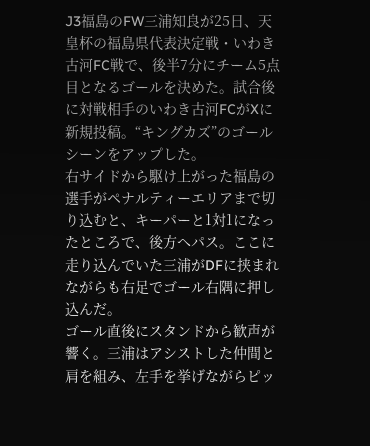J3福島のFW三浦知良が25日、天皇杯の福島県代表決定戦・いわき古河FC戦で、後半7分にチーム5点目となるゴールを決めた。試合後に対戦相手のいわき古河FCがXに新規投稿。“キングカズ”のゴールシーンをアップした。
右サイドから駆け上がった福島の選手がペナルティーエリアまで切り込むと、キーパーと1対1になったところで、後方へパス。ここに走り込んでいた三浦がDFに挟まれながらも右足でゴール右隅に押し込んだ。
ゴール直後にスタンドから歓声が響く。三浦はアシストした仲間と肩を組み、左手を挙げながらピッ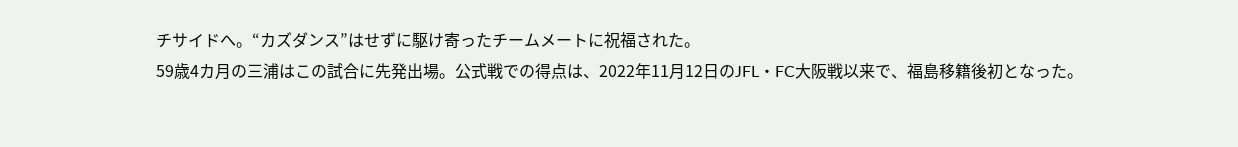チサイドへ。“カズダンス”はせずに駆け寄ったチームメートに祝福された。
59歳4カ月の三浦はこの試合に先発出場。公式戦での得点は、2022年11月12日のJFL・FC大阪戦以来で、福島移籍後初となった。